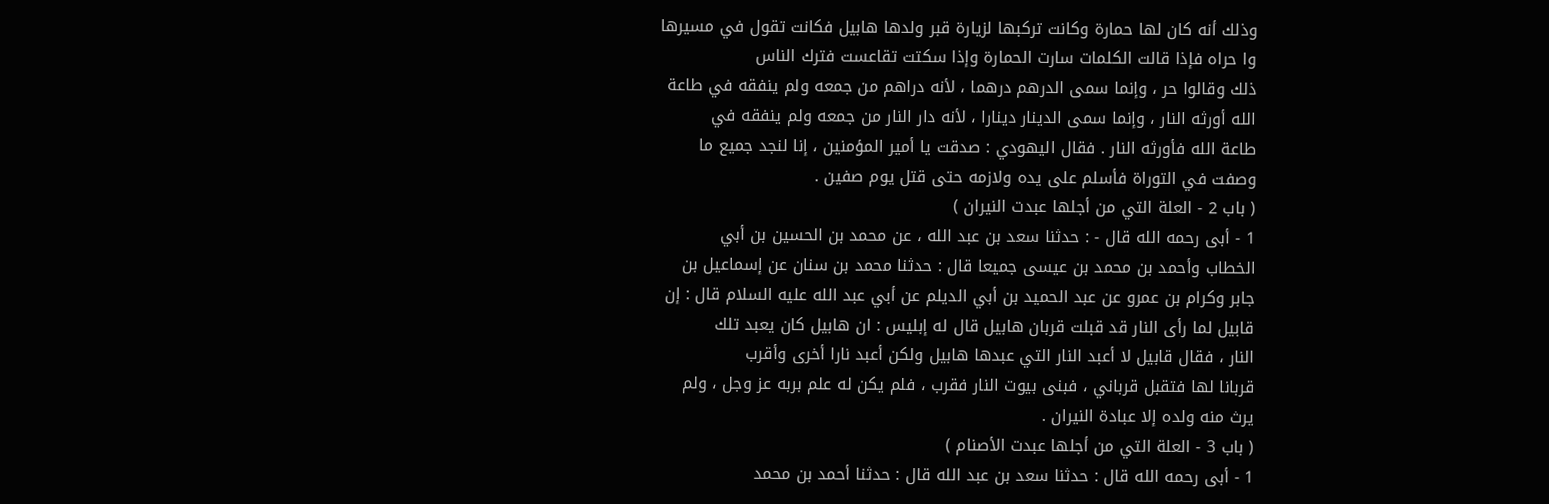وذلك أنه كان لها حمارة وكانت تركبها لزيارة قبر ولدها هابيل فكانت تقول في مسيرها
وا حراه فإذا قالت الكلمات سارت الحمارة وإذا سكتت تقاعست فترك الناس
ذلك وقالوا حر ، وإنما سمى الدرهم درهما ، لأنه دراهم من جمعه ولم ينفقه في طاعة
الله أورثه النار ، وإنما سمى الدينار دينارا ، لأنه دار النار من جمعه ولم ينفقه في
طاعة الله فأورثه النار . فقال اليهودي : صدقت يا أمير المؤمنين ، إنا لنجد جميع ما
وصفت في التوراة فأسلم على يده ولازمه حتى قتل يوم صفين .
( باب 2 - العلة التي من أجلها عبدت النيران )
1 - أبى رحمه الله قال - : حدثنا سعد بن عبد الله ، عن محمد بن الحسين بن أبي
الخطاب وأحمد بن محمد بن عيسى جميعا قال : حدثنا محمد بن سنان عن إسماعيل بن
جابر وكرام بن عمرو عن عبد الحميد بن أبي الديلم عن أبي عبد الله عليه السلام قال : إن
قابيل لما رأى النار قد قبلت قربان هابيل قال له إبليس : ان هابيل كان يعبد تلك
النار ، فقال قابيل لا أعبد النار التي عبدها هابيل ولكن أعبد نارا أخرى وأقرب
قربانا لها فتقبل قرباني ، فبنى بيوت النار فقرب ، فلم يكن له علم بربه عز وجل ، ولم
يرث منه ولده إلا عبادة النيران .
( باب 3 - العلة التي من أجلها عبدت الأصنام )
1 - أبى رحمه الله قال : حدثنا سعد بن عبد الله قال : حدثنا أحمد بن محمد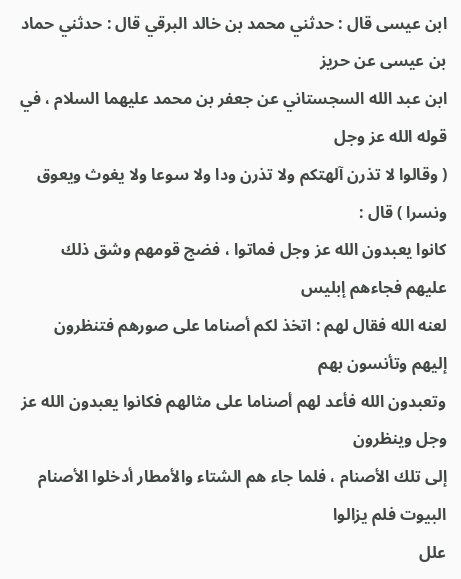ابن عيسى قال : حدثني محمد بن خالد البرقي قال : حدثني حماد بن عيسى عن حريز
ابن عبد الله السجستاني عن جعفر بن محمد عليهما السلام ، في قوله الله عز وجل
( وقالوا لا تذرن آلهتكم ولا تذرن ودا ولا سوعا ولا يغوث ويعوق ونسرا ) قال :
كانوا يعبدون الله عز وجل فماتوا ، فضج قومهم وشق ذلك عليهم فجاءهم إبليس
لعنه الله فقال لهم : اتخذ لكم أصناما على صورهم فتنظرون إليهم وتأنسون بهم
وتعبدون الله فأعد لهم أصناما على مثالهم فكانوا يعبدون الله عز وجل وينظرون
إلى تلك الأصنام ، فلما جاء هم الشتاء والأمطار أدخلوا الأصنام البيوت فلم يزالوا
علل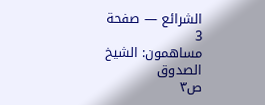الشرائع — صفحة 3
مساهمون: الشيخ الصدوق
ص٣